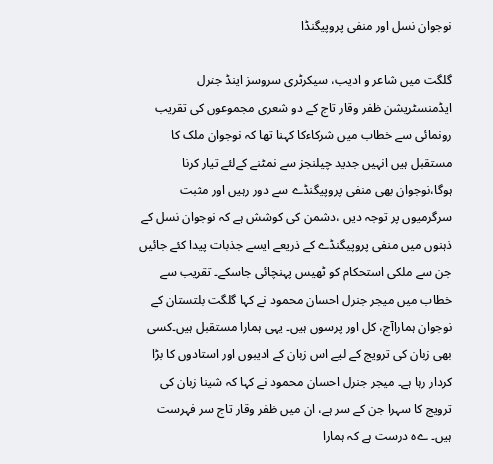نوجوان نسل اور منفی پروپیگنڈا

گلگت میں شاعر و ادیب، سیکرٹری سروسز اینڈ جنرل ایڈمنسٹریشن ظفر وقار تاج کے دو شعری مجموعوں کی تقریب رونمائی سے خطاب میں شرکاءکا کہنا تھا کہ نوجوان ملک کا مستقبل ہیں انہیں جدید چیلنجز سے نمٹنے کےلئے تیار کرنا ہوگا،نوجوان بھی منفی پروپیگنڈے سے دور رہیں اور مثبت سرگرمیوں پر توجہ دیں ،دشمن کی کوشش ہے کہ نوجوان نسل کے ذہنوں میں منفی پروپیگنڈے کے ذریعے ایسے جذبات پیدا کئے جائیں جن سے ملکی استحکام کو ٹھیس پہنچائی جاسکے۔ تقریب سے خطاب میں میجر جنرل احسان محمود نے کہا گلگت بلتستان کے نوجوان ہماراآج، کل اور پرسوں ہیں۔ یہی ہمارا مستقبل ہیں۔کسی بھی زبان کی ترویج کے لیے اس زبان کے ادیبوں اور استادوں کا بڑا کردار رہا ہے۔ میجر جنرل احسان محمود نے کہا کہ شینا زبان کی ترویج کا سہرا جن کے سر ہے، ان میں ظفر وقار تاج سر فہرست ہیں۔ ےہ درست ہے کہ ہمارا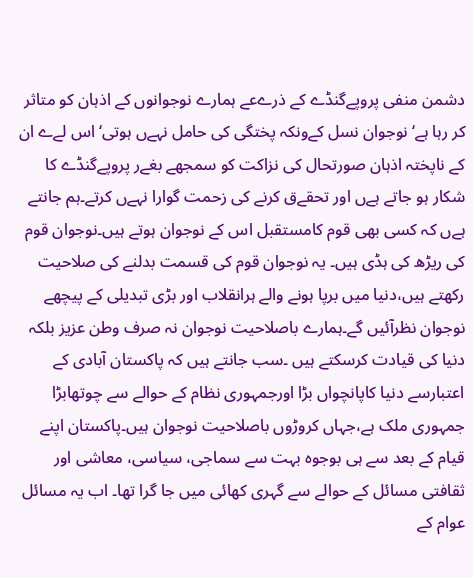دشمن منفی پروپےگنڈے کے ذرےعے ہمارے نوجوانوں کے اذہان کو متاثر کر رہا ہے‘نوجوان نسل کےونکہ پختگی کی حامل نہےں ہوتی‘ اس لےے ان کے ناپختہ اذہان صورتحال کی نزاکت کو سمجھے بغےر پروپےگنڈے کا شکار ہو جاتے ہےں اور تحقےق کرنے کی زحمت گوارا نہےں کرتے۔ہم جانتے ہےں کہ کسی بھی قوم کامستقبل اس کے نوجوان ہوتے ہیں۔نوجوان قوم کی ریڑھ کی ہڈی ہیں۔ یہ نوجوان قوم کی قسمت بدلنے کی صلاحیت رکھتے ہیں،دنیا میں برپا ہونے والے ہرانقلاب اور بڑی تبدیلی کے پیچھے نوجوان نظرآئیں گے۔ہمارے باصلاحیت نوجوان نہ صرف وطن عزیز بلکہ دنیا کی قیادت کرسکتے ہیں ۔سب جانتے ہیں کہ پاکستان آبادی کے اعتبارسے دنیا کاپانچواں بڑا اورجمہوری نظام کے حوالے سے چوتھابڑا جمہوری ملک ہے،جہاں کروڑوں باصلاحیت نوجوان ہیں۔پاکستان اپنے قیام کے بعد سے ہی بوجوہ بہت سے سماجی، سیاسی، معاشی اور ثقافتی مسائل کے حوالے سے گہری کھائی میں جا گرا تھا۔ اب یہ مسائل عوام کے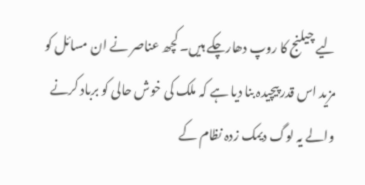لیے چیلنج کا روپ دھارچکے ہیں۔ کچھ عناصر نے ان مسائل کو مزید اس قدر پیچیدہ بنا دیا ہے کہ ملک کی خوش حالی کو برباد کرنے والے یہ لوگ دیمک زدہ نظام کے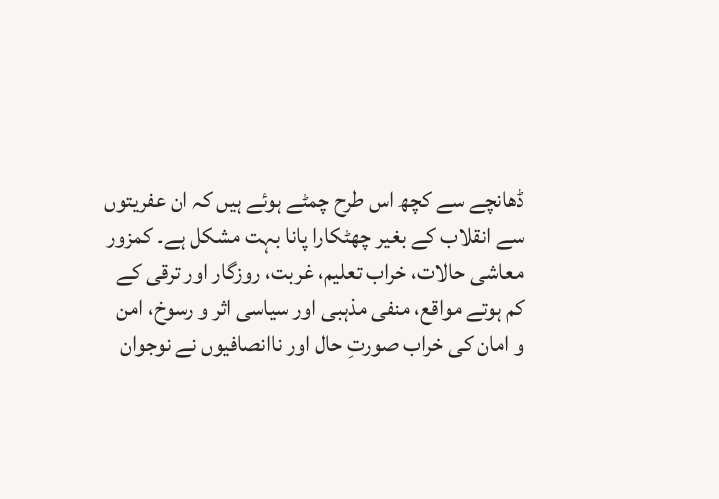ڈھانچے سے کچھ اس طرح چمٹے ہوئے ہیں کہ ان عفریتوں سے انقلاب کے بغیر چھٹکارا پانا بہت مشکل ہے۔ کمزور معاشی حالات، خراب تعلیم، غربت، روزگار اور ترقی کے کم ہوتے مواقع، منفی مذہبی اور سیاسی اثر و رسوخ، امن و امان کی خراب صورتِ حال اور ناانصافیوں نے نوجوان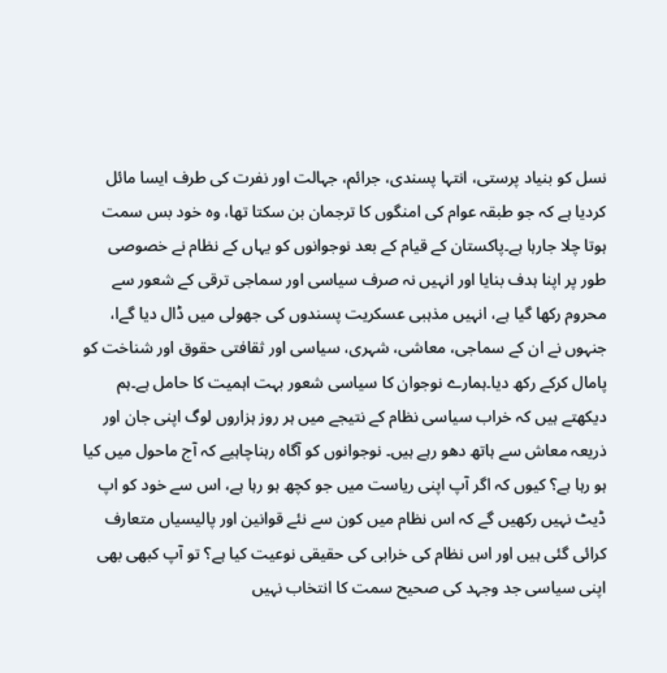نسل کو بنیاد پرستی، انتہا پسندی، جرائم، جہالت اور نفرت کی طرف ایسا مائل کردیا ہے کہ جو طبقہ عوام کی امنگوں کا ترجمان بن سکتا تھا، وہ خود بس سمت ہوتا چلا جارہا ہے۔پاکستان کے قیام کے بعد نوجوانوں کو یہاں کے نظام نے خصوصی طور پر اپنا ہدف بنایا اور انہیں نہ صرف سیاسی اور سماجی ترقی کے شعور سے محروم رکھا گیا ہے، انہیں مذہبی عسکریت پسندوں کی جھولی میں ڈال دیا گےا، جنہوں نے ان کے سماجی، معاشی، شہری، سیاسی اور ثقافتی حقوق اور شناخت کو پامال کرکے رکھ دیا۔ہمارے نوجوان کا سیاسی شعور بہت اہمیت کا حامل ہے۔ہم دیکھتے ہیں کہ خراب سیاسی نظام کے نتیجے میں ہر روز ہزاروں لوگ اپنی جان اور ذریعہ معاش سے ہاتھ دھو رہے ہیں۔ نوجوانوں کو آگاہ رہناچاہیے کہ آج ماحول میں کیا ہو رہا ہے؟ کیوں کہ اگر آپ اپنی ریاست میں جو کچھ ہو رہا ہے، اس سے خود کو اپ ڈیٹ نہیں رکھیں گے کہ اس نظام میں کون سے نئے قوانین اور پالیسیاں متعارف کرائی گئی ہیں اور اس نظام کی خرابی کی حقیقی نوعیت کیا ہے؟ تو آپ کبھی بھی اپنی سیاسی جد وجہد کی صحیح سمت کا انتخاب نہیں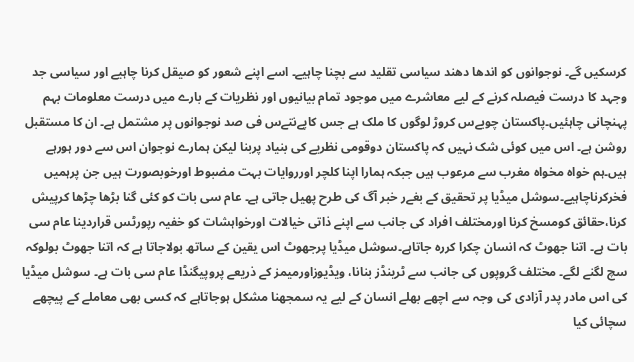کرسکیں گے۔ نوجوانوں کو اندھا دھند سیاسی تقلید سے بچنا چاہیے۔ اسے اپنے شعور کو صیقل کرنا چاہیے اور سیاسی جد وجہد کا درست فیصلہ کرنے کے لیے معاشرے میں موجود تمام بیانیوں اور نظریات کے بارے میں درست معلومات بہم پہنچانی چاہئیں۔پاکستان چوبےس کروڑ لوگوں کا ملک ہے جس کاپےنتےس فی صد نوجوانوں پر مشتمل ہے۔ ان کا مستقبل روشن ہے۔ اس میں کوئی شک نہیں کہ پاکستان دوقومی نظریے کی بنیاد پربنا لیکن ہمارے نوجوان اس سے دور ہورہے ہیں۔ہم خواہ مخواہ مغرب سے مرعوب ہیں جبکہ ہمارا اپنا کلچر اورروایات بہت مضبوط اورخوبصورت ہیں جن پرہمیں فخرکرناچاہیے۔سوشل میڈیا پر تحقیق کے بغےر خبر آگ کی طرح پھیل جاتی ہے۔ عام سی بات کو کئی گنا بڑھا چڑھا کرپیش کرنا،حقائق کومسخ کرنا اورمختلف افراد کی جانب سے اپنے ذاتی خیالات اورخواہشات کو خفیہ رپورٹس قراردینا عام سی بات ہے۔ اتنا جھوٹ کہ انسان چکرا کررہ جاتاہے۔سوشل میڈیا پرجھوٹ اس یقین کے ساتھ بولاجاتا ہے کہ اتنا جھوٹ بولوکہ سچ لگنے لگے۔ مختلف گروپوں کی جانب سے ٹرینڈز بنانا، ویڈیوزاورمیمز کے ذریعے پروپیگنڈا عام سی بات ہے۔ سوشل میڈیا کی اس مادر پدر آزادی کی وجہ سے اچھے بھلے انسان کے لیے یہ سمجھنا مشکل ہوجاتاہے کہ کسی بھی معاملے کے پیچھے سچائی کیا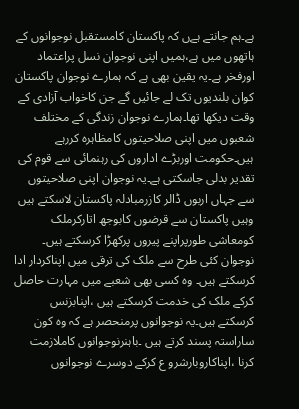ہے۔ہم جانتے ہےں کہ پاکستان کامستقبل نوجوانوں کے ہاتھوں میں ہے،ہمیں اپنی نوجوان نسل پراعتماد اورفخر ہے۔یہ یقین بھی ہے کہ ہمارے نوجوان پاکستان کوان بلندیوں تک لے جائیں گے جن کاخواب آزادی کے وقت دیکھا تھا۔ہمارے نوجوان زندگی کے مختلف شعبوں میں اپنی صلاحیتوں کامظاہرہ کررہے ہیں۔حکومت اوربڑے اداروں کی رہنمائی سے قوم کی تقدیر بدلی جاسکتی ہے۔یہ نوجوان اپنی صلاحیتوں سے جہاں اربوں ڈالر کازرمبادلہ پاکستان لاسکتے ہیں وہیں پاکستان سے قرضوں کابوجھ اتارکرملک کومعاشی طورپراپنے پیروں پرکھڑا کرسکتے ہیں۔ نوجوان کئی طرح سے ملک کی ترقی میں اپناکردار ادا کرسکتے ہیں۔ وہ کسی بھی شعبے میں مہارت حاصل کرکے ملک کی خدمت کرسکتے ہیں ،اپنابزنس کرسکتے ہیں۔یہ نوجوانوں پرمنحصر ہے کہ وہ کون ساراستہ پسند کرتے ہیں ۔باہنرنوجوانوں کاملازمت کرنا ،اپناکاروبارشرو ع کرکے دوسرے نوجوانوں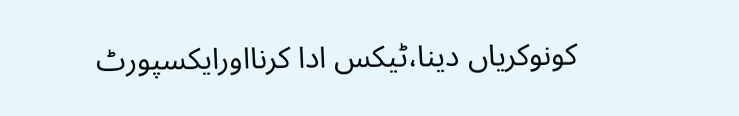کونوکریاں دینا،ٹیکس ادا کرنااورایکسپورٹ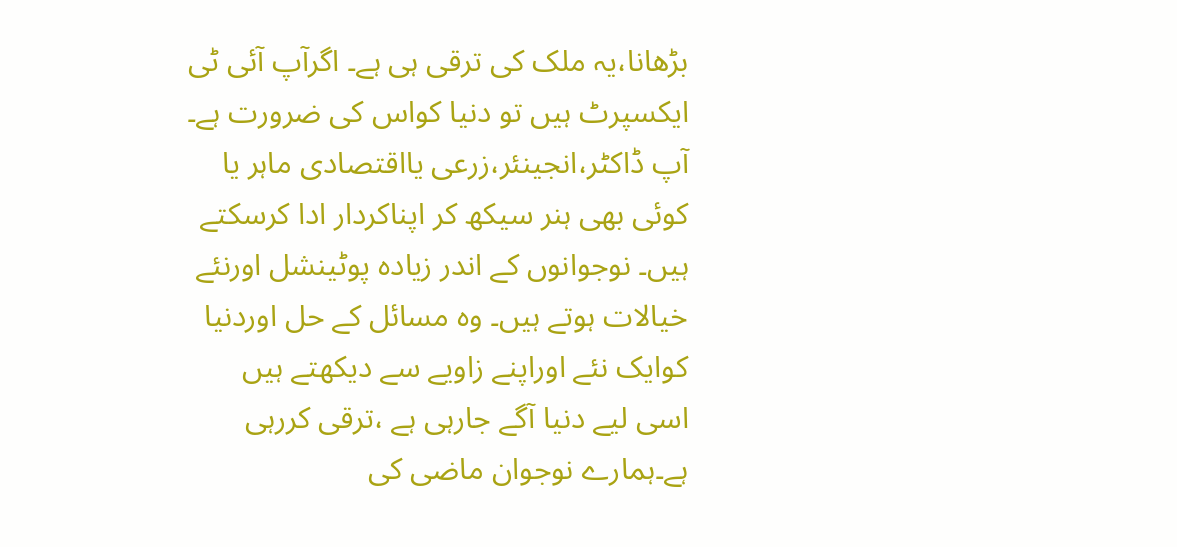بڑھانا،یہ ملک کی ترقی ہی ہے۔ اگرآپ آئی ٹی ایکسپرٹ ہیں تو دنیا کواس کی ضرورت ہے۔ آپ ڈاکٹر،انجینئر،زرعی یااقتصادی ماہر یا کوئی بھی ہنر سیکھ کر اپناکردار ادا کرسکتے ہیں۔ نوجوانوں کے اندر زیادہ پوٹینشل اورنئے خیالات ہوتے ہیں۔ وہ مسائل کے حل اوردنیا کوایک نئے اوراپنے زاویے سے دیکھتے ہیں اسی لیے دنیا آگے جارہی ہے ،ترقی کررہی ہے۔ہمارے نوجوان ماضی کی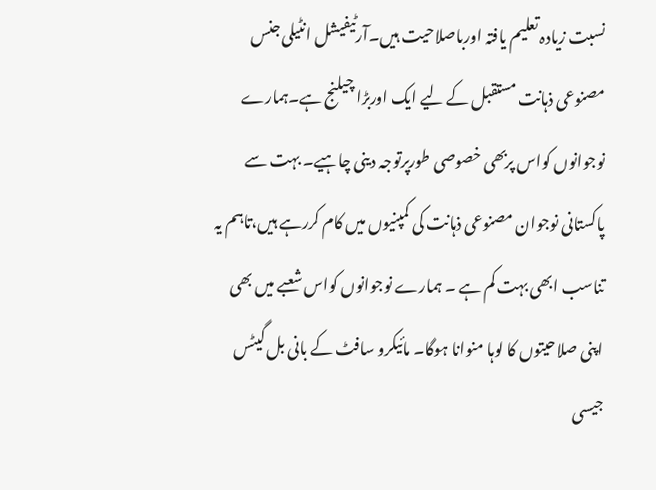نسبت زیادہ تعلیم یافتہ اورباصلاحیت ہیں۔آرٹیفیشل انٹیلی جنس مصنوعی ذہانت مستقبل کے لیے ایک اوربڑا چیلنج ہے۔ہمارے نوجوانوں کواس پربھی خصوصی طورپرتوجہ دینی چاہیے۔ بہت سے پاکستانی نوجوان مصنوعی ذہانت کی کمپنیوں میں کام کررہے ہیں،تاہم یہ تناسب ابھی بہت کم ہے ۔ ہمارے نوجوانوں کواس شعبے میں بھی اپنی صلاحیتوں کا لوہا منوانا ہوگا۔ مائیکرو سافٹ کے بانی بل گیٹس جیسی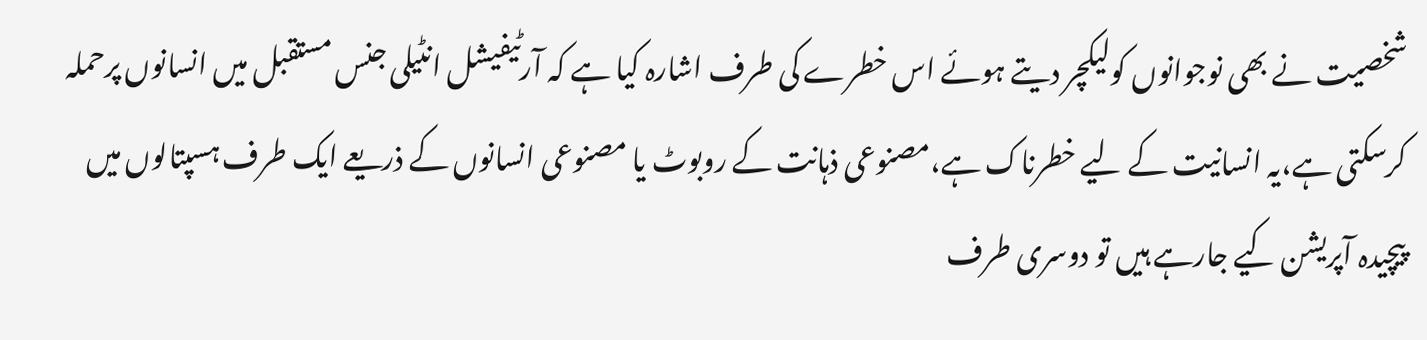شخصیت نے بھی نوجوانوں کولیکچر دیتے ہوئے اس خطرے کی طرف اشارہ کیا ہے کہ آرٹیفیشل انٹیلی جنس مستقبل میں انسانوں پرحملہ کرسکتی ہے،یہ انسانیت کے لیے خطرناک ہے،مصنوعی ذہانت کے روبوٹ یا مصنوعی انسانوں کے ذریعے ایک طرف ہسپتالوں میں پیچیدہ آپریشن کیے جارہے ہیں تو دوسری طرف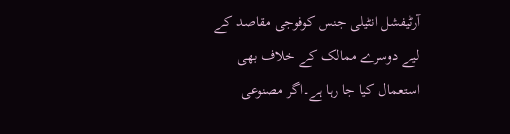آرٹیفشل انٹیلی جنس کوفوجی مقاصد کے لیے دوسرے ممالک کے خلاف بھی استعمال کیا جا رہا ہے۔اگر مصنوعی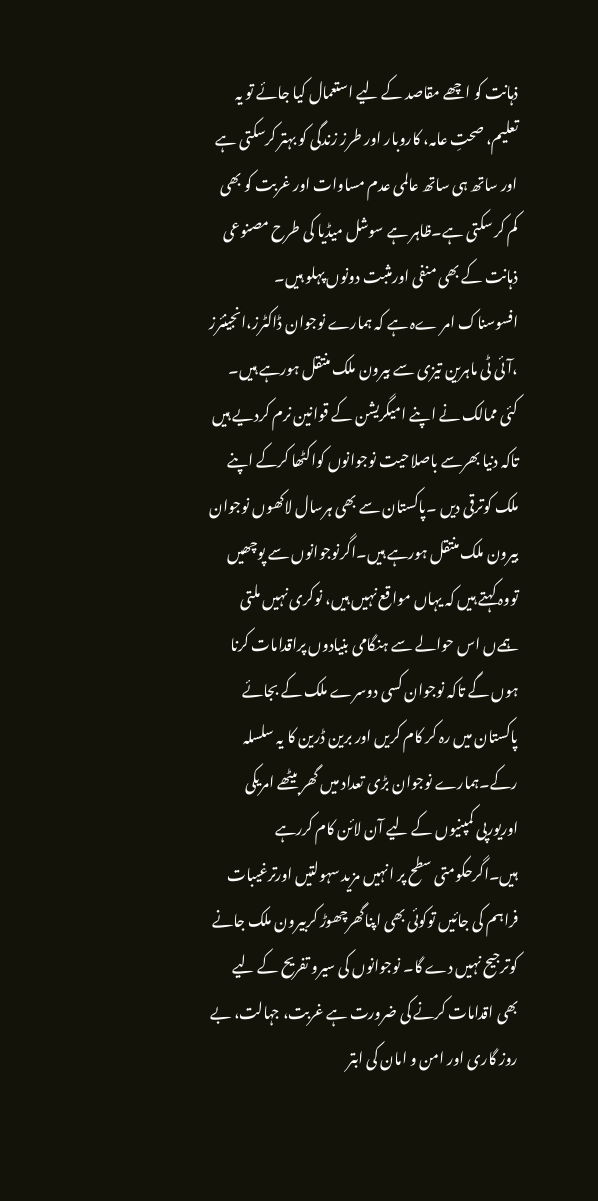ذہانت کو اچھے مقاصد کے لیے استعمال کیا جائے تو یہ تعلیم، صحتِ عامہ، کاروبار اور طرز زندگی کو بہتر کرسکتی ہے اور ساتھ ہی ساتھ عالمی عدم مساوات اور غربت کو بھی کم کر سکتی ہے۔ظاہر ہے سوشل میڈیا کی طرح مصنوعی ذہانت کے بھی منفی اورمثبت دونوں پہلو ہیں۔ افسوسناک امر ےہ ہے کہ ہمارے نوجوان ڈاکٹرز،انجینئرز ،آئی ٹی ماہرین تیزی سے بیرون ملک منتقل ہورہے ہیں۔ کئی ممالک نے اپنے امیگریشن کے قوانین نرم کردیے ہیں تاکہ دنیا بھرسے باصلاحیت نوجوانوں کواکٹھا کرکے اپنے ملک کوترقی دیں ۔پاکستان سے بھی ہرسال لاکھوں نوجوان بیرون ملک منتقل ہورہے ہیں۔اگرنوجوانوں سے پوچھیں تووہ کہتے ہیں کہ یہاں مواقع نہیں ہیں، نوکری نہیں ملتی ہمےں اس حوالے سے ہنگامی بنیادوں پراقدامات کرنا ہوں گے تاکہ نوجوان کسی دوسرے ملک کے بجائے پاکستان میں رہ کر کام کریں اور برین ڈرین کا یہ سلسلہ رکے۔ہمارے نوجوان بڑی تعداد میں گھر بیٹھے امریکی اوریورپی کمپنیوں کے لیے آن لائن کام کررہے ہیں۔اگرحکومتی سطح پر انہیں مزید سہولتیں اورترغیبات فراہم کی جائیں توکوئی بھی اپناگھرچھوڑ کربیرون ملک جانے کوترجیح نہیں دے گا۔ نوجوانوں کی سیرو تفریح کے لیے بھی اقدامات کرنے کی ضرورت ہے غربت، جہالت، بے روز گاری اور امن و امان کی ابتر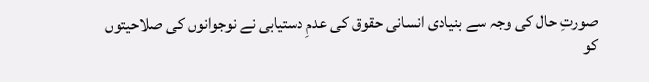صورتِ حال کی وجہ سے بنیادی انسانی حقوق کی عدمِ دستیابی نے نوجوانوں کی صلاحیتوں کو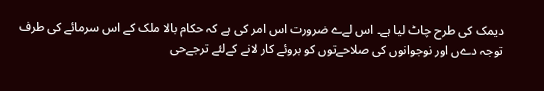دیمک کی طرح چاٹ لیا ہے۔ اس لےے ضرورت اس امر کی ہے کہ حکام بالا ملک کے اس سرمائے کی طرف توجہ دےں اور نوجوانوں کی صلاحےتوں کو بروئے کار لانے کےلئے ترجےحی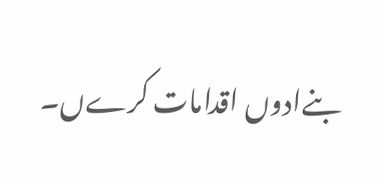بنےادوں اقدامات کرےں۔